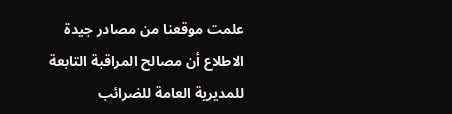علمت موقعنا من مصادر جيدة الاطلاع أن مصالح المراقبة التابعة للمديرية العامة للضرائب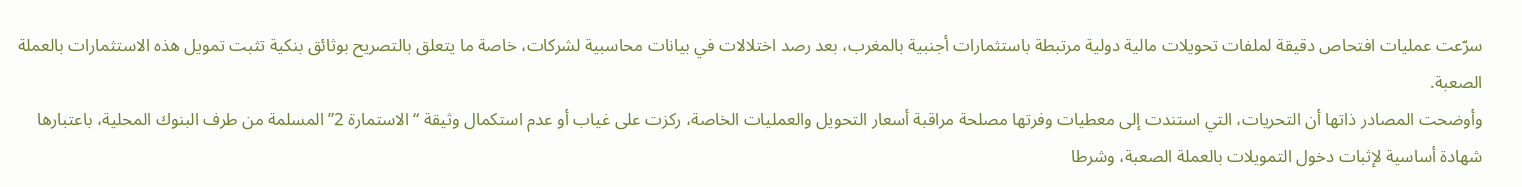سرّعت عمليات افتحاص دقيقة لملفات تحويلات مالية دولية مرتبطة باستثمارات أجنبية بالمغرب، بعد رصد اختلالات في بيانات محاسبية لشركات، خاصة ما يتعلق بالتصريح بوثائق بنكية تثبت تمويل هذه الاستثمارات بالعملة الصعبة.
وأوضحت المصادر ذاتها أن التحريات، التي استندت إلى معطيات وفرتها مصلحة مراقبة أسعار التحويل والعمليات الخاصة، ركزت على غياب أو عدم استكمال وثيقة “الاستمارة 2” المسلمة من طرف البنوك المحلية، باعتبارها شهادة أساسية لإثبات دخول التمويلات بالعملة الصعبة، وشرطا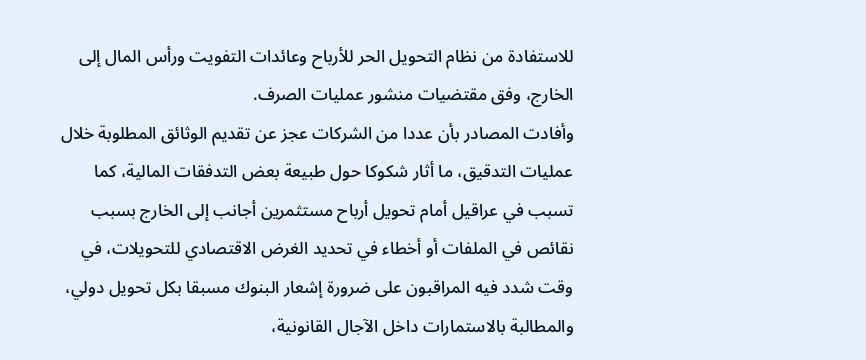للاستفادة من نظام التحويل الحر للأرباح وعائدات التفويت ورأس المال إلى الخارج، وفق مقتضيات منشور عمليات الصرف.
وأفادت المصادر بأن عددا من الشركات عجز عن تقديم الوثائق المطلوبة خلال عمليات التدقيق، ما أثار شكوكا حول طبيعة بعض التدفقات المالية، كما تسبب في عراقيل أمام تحويل أرباح مستثمرين أجانب إلى الخارج بسبب نقائص في الملفات أو أخطاء في تحديد الغرض الاقتصادي للتحويلات، في وقت شدد فيه المراقبون على ضرورة إشعار البنوك مسبقا بكل تحويل دولي، والمطالبة بالاستمارات داخل الآجال القانونية،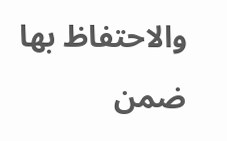والاحتفاظ بها ضمن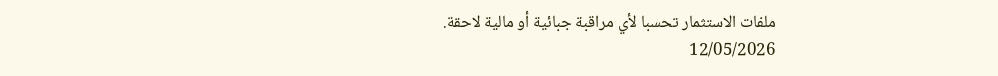ملفات الاستثمار تحسبا لأي مراقبة جبائية أو مالية لاحقة.
12/05/2026